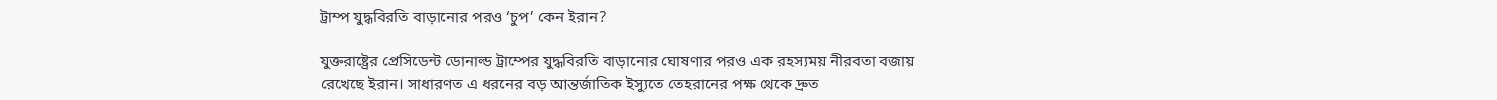ট্রাম্প যুদ্ধবিরতি বাড়ানোর পরও ‘চুপ’ কেন ইরান?

যুক্তরাষ্ট্রের প্রেসিডেন্ট ডোনাল্ড ট্রাম্পের যুদ্ধবিরতি বাড়ানোর ঘোষণার পরও এক রহস্যময় নীরবতা বজায় রেখেছে ইরান। সাধারণত এ ধরনের বড় আন্তর্জাতিক ইস্যুতে তেহরানের পক্ষ থেকে দ্রুত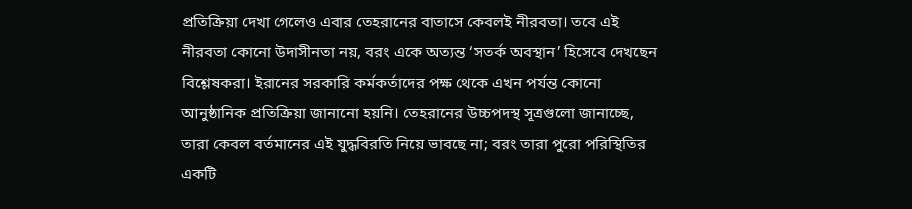প্রতিক্রিয়া দেখা গেলেও এবার তেহরানের বাতাসে কেবলই নীরবতা। তবে এই নীরবতা কোনো উদাসীনতা নয়, বরং একে অত্যন্ত ‘সতর্ক অবস্থান’ হিসেবে দেখছেন বিশ্লেষকরা। ইরানের সরকারি কর্মকর্তাদের পক্ষ থেকে এখন পর্যন্ত কোনো আনুষ্ঠানিক প্রতিক্রিয়া জানানো হয়নি। তেহরানের উচ্চপদস্থ সূত্রগুলো জানাচ্ছে, তারা কেবল বর্তমানের এই যুদ্ধবিরতি নিয়ে ভাবছে না; বরং তারা পুরো পরিস্থিতির একটি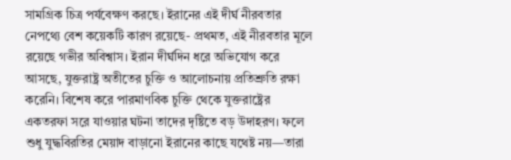সামগ্রিক চিত্র পর্যবেক্ষণ করছে। ইরানের এই দীর্ঘ নীরবতার নেপথ্যে বেশ কয়েকটি কারণ রয়েছে- প্রথমত, এই নীরবতার মূলে রয়েছে গভীর অবিশ্বাস। ইরান দীর্ঘদিন ধরে অভিযোগ করে আসছে, যুক্তরাষ্ট্র অতীতের চুক্তি ও আলোচনায় প্রতিশ্রুতি রক্ষা করেনি। বিশেষ করে পারমাণবিক চুক্তি থেকে যুক্তরাষ্ট্রের একতরফা সরে যাওয়ার ঘটনা তাদের দৃষ্টিতে বড় উদাহরণ। ফলে শুধু যুদ্ধবিরতির মেয়াদ বাড়ানো ইরানের কাছে যথেষ্ট নয়—তারা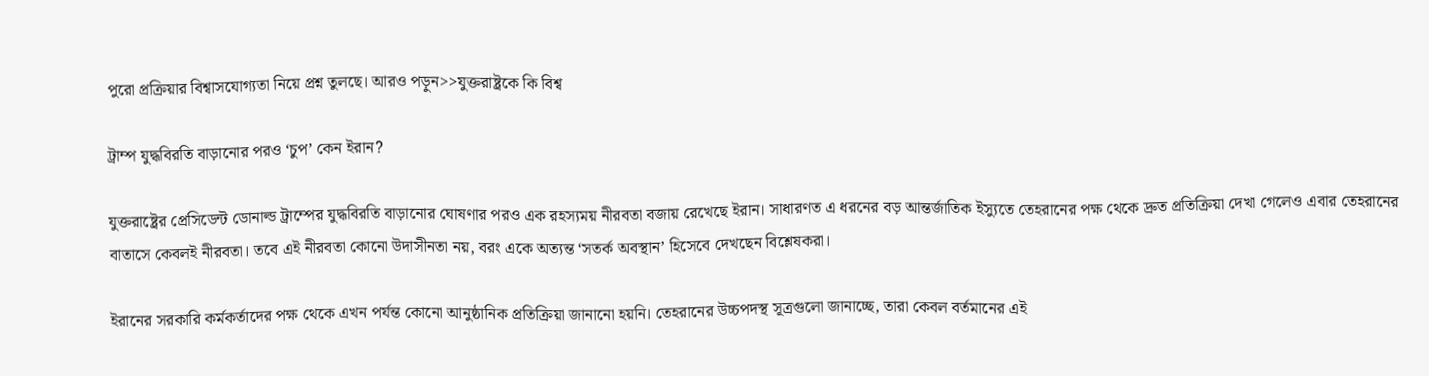পুরো প্রক্রিয়ার বিশ্বাসযোগ্যতা নিয়ে প্রশ্ন তুলছে। আরও পড়ুন>>যুক্তরাষ্ট্রকে কি বিশ্ব

ট্রাম্প যুদ্ধবিরতি বাড়ানোর পরও ‘চুপ’ কেন ইরান?

যুক্তরাষ্ট্রের প্রেসিডেন্ট ডোনাল্ড ট্রাম্পের যুদ্ধবিরতি বাড়ানোর ঘোষণার পরও এক রহস্যময় নীরবতা বজায় রেখেছে ইরান। সাধারণত এ ধরনের বড় আন্তর্জাতিক ইস্যুতে তেহরানের পক্ষ থেকে দ্রুত প্রতিক্রিয়া দেখা গেলেও এবার তেহরানের বাতাসে কেবলই নীরবতা। তবে এই নীরবতা কোনো উদাসীনতা নয়, বরং একে অত্যন্ত ‘সতর্ক অবস্থান’ হিসেবে দেখছেন বিশ্লেষকরা।

ইরানের সরকারি কর্মকর্তাদের পক্ষ থেকে এখন পর্যন্ত কোনো আনুষ্ঠানিক প্রতিক্রিয়া জানানো হয়নি। তেহরানের উচ্চপদস্থ সূত্রগুলো জানাচ্ছে, তারা কেবল বর্তমানের এই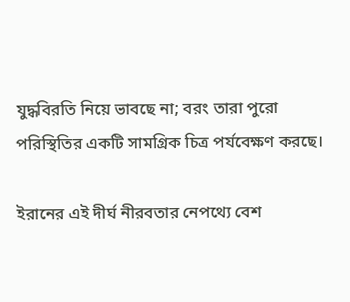যুদ্ধবিরতি নিয়ে ভাবছে না; বরং তারা পুরো পরিস্থিতির একটি সামগ্রিক চিত্র পর্যবেক্ষণ করছে।

ইরানের এই দীর্ঘ নীরবতার নেপথ্যে বেশ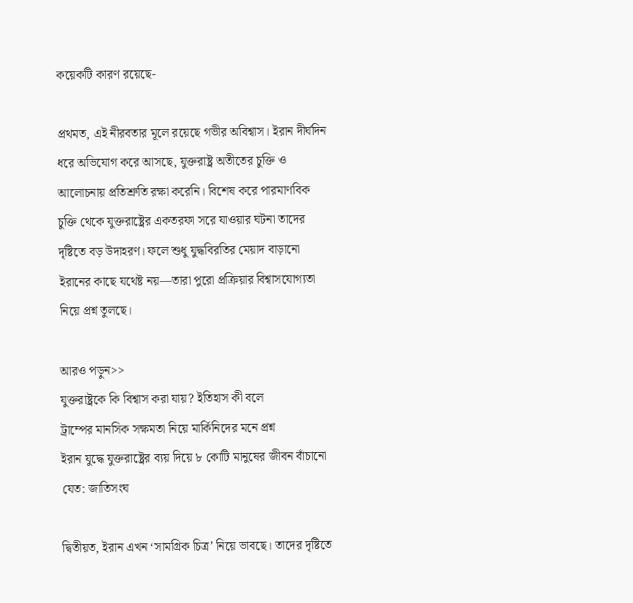কয়েকটি কারণ রয়েছে-

প্রথমত, এই নীরবতার মূলে রয়েছে গভীর অবিশ্বাস। ইরান দীর্ঘদিন ধরে অভিযোগ করে আসছে, যুক্তরাষ্ট্র অতীতের চুক্তি ও আলোচনায় প্রতিশ্রুতি রক্ষা করেনি। বিশেষ করে পারমাণবিক চুক্তি থেকে যুক্তরাষ্ট্রের একতরফা সরে যাওয়ার ঘটনা তাদের দৃষ্টিতে বড় উদাহরণ। ফলে শুধু যুদ্ধবিরতির মেয়াদ বাড়ানো ইরানের কাছে যথেষ্ট নয়—তারা পুরো প্রক্রিয়ার বিশ্বাসযোগ্যতা নিয়ে প্রশ্ন তুলছে।

আরও পড়ুন>>
যুক্তরাষ্ট্রকে কি বিশ্বাস করা যায়? ইতিহাস কী বলে
ট্রাম্পের মানসিক সক্ষমতা নিয়ে মার্কিনিদের মনে প্রশ্ন
ইরান যুদ্ধে যুক্তরাষ্ট্রের ব্যয় দিয়ে ৮ কোটি মানুষের জীবন বাঁচানো যেত: জাতিসংঘ

দ্বিতীয়ত, ইরান এখন ‘সামগ্রিক চিত্র’ নিয়ে ভাবছে। তাদের দৃষ্টিতে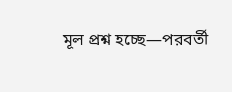মূল প্রশ্ন হচ্ছে—পরবর্তী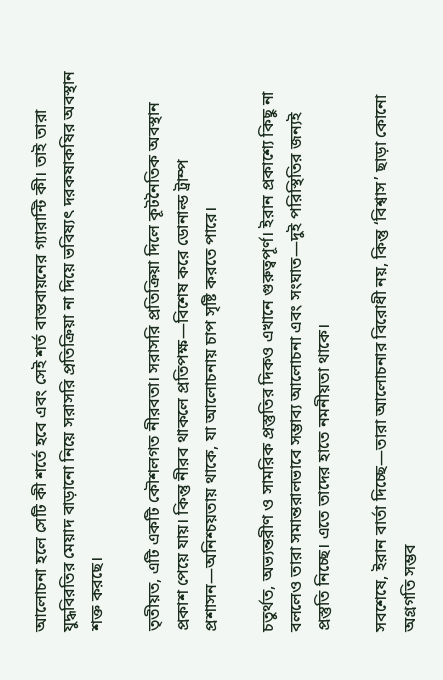আলোচনা হলে সেটি কী শর্তে হবে এবং সেই শর্ত বাস্তবায়নের গ্যারান্টি কী। তাই তারা যুদ্ধবিরতির মেয়াদ বাড়ানো নিয়ে সরাসরি প্রতিক্রিয়া না দিয়ে ভবিষ্যৎ দরকষাকষির অবস্থান শক্ত করছে।

তৃতীয়ত, এটি একটি কৌশলগত নীরবতা। সরাসরি প্রতিক্রিয়া দিলে কূটনৈতিক অবস্থান প্রকাশ পেয়ে যায়। কিন্তু নীরব থাকলে প্রতিপক্ষ—বিশেষ করে ডোনাল্ড ট্রাম্প প্রশাসন—অনিশ্চয়তায় থাকে, যা আলোচনায় চাপ সৃষ্টি করতে পারে।

চতুর্থত, অভ্যন্তরীণ ও সামরিক প্রস্তুতির দিকও এখানে গুরুত্বপূর্ণ। ইরান প্রকাশ্যে কিছু না বললেও তারা সমান্তরালভাবে সম্ভাব্য আলোচনা এবং সংঘাত—দুই পরিস্থিতির জন্যই প্রস্তুতি নিচ্ছে। এতে তাদের হাতে নমনীয়তা থাকে।

সবশেষে, ইরান বার্তা দিচ্ছে—তারা আলোচনার বিরোধী নয়, কিন্তু ‘বিশ্বাস’ ছাড়া কোনো অগ্রগতি সম্ভব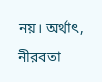নয়। অর্থাৎ, নীরবতা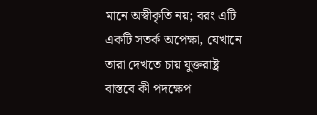মানে অস্বীকৃতি নয়; বরং এটি একটি সতর্ক অপেক্ষা, যেখানে তারা দেখতে চায় যুক্তরাষ্ট্র বাস্তবে কী পদক্ষেপ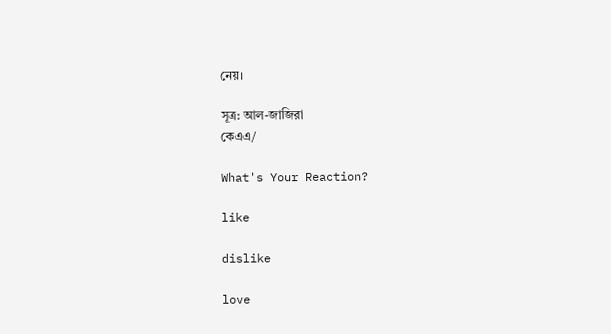নেয়।

সূত্র: আল-জাজিরা
কেএএ/

What's Your Reaction?

like

dislike

love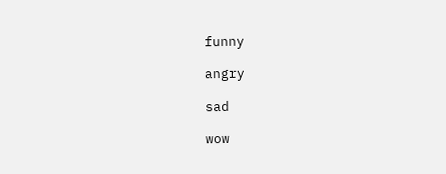funny

angry

sad

wow